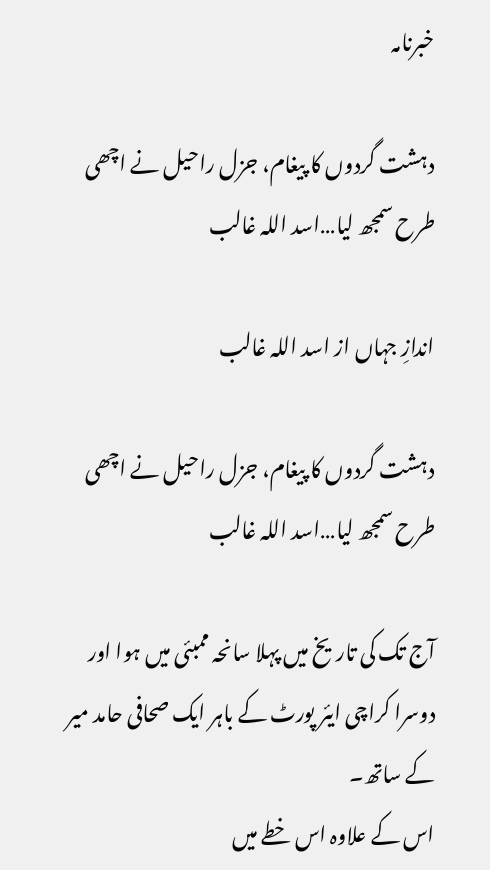خبرنامہ

دہشت گردوں کا پیغام، جزل راحیل نے اچھی طرح سمجھ لیا…اسد اللہ غالب

اندازِ جہاں از اسد اللہ غالب

دہشت گردوں کا پیغام، جزل راحیل نے اچھی طرح سمجھ لیا…اسد اللہ غالب

آج تک کی تاریخ میں پہلا سانحہ ممبئی میں ہوا اور دوسرا کراچی ایئر پورٹ کے باہر ایک صحافی حامد میر کے ساتھ۔
اس کے علاوہ اس خطے میں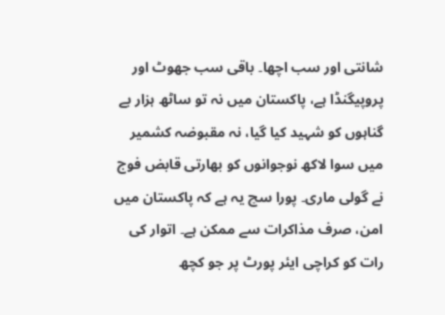شانتی اور سب اچھا۔ باقی سب جھوٹ اور پروپیگنڈا ہے، پاکستان میں نہ تو ساٹھ ہزار بے گناہوں کو شہید کیا گیا، نہ مقبوضہ کشمیر میں سوا لاکھ نوجوانوں کو بھارتی قابض فوج نے گولی ماری۔ پورا سچ یہ ہے کہ پاکستان میں امن، صرف مذاکرات سے ممکن ہے۔ اتوار کی رات کو کراچی ایئر پورٹ پر جو کچھ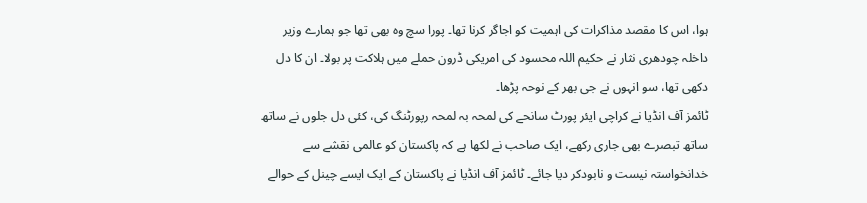ہوا، اس کا مقصد مذاکرات کی اہمیت کو اجاگر کرنا تھا۔ پورا سچ وہ بھی تھا جو ہمارے وزیر داخلہ چودھری نثار نے حکیم اللہ محسود کی امریکی ڈرون حملے میں ہلاکت پر بولا۔ ان کا دل دکھی تھا، سو انہوں نے جی بھر کے نوحہ پڑھا۔
ٹائمز آف انڈیا نے کراچی ایئر پورٹ سانحے کی لمحہ بہ لمحہ رپورٹنگ کی، کئی دل جلوں نے ساتھ ساتھ تبصرے بھی جاری رکھے، ایک صاحب نے لکھا ہے کہ پاکستان کو عالمی نقشے سے خدانخواستہ نیست و نابودکر دیا جائے۔ ٹائمز آف انڈیا نے پاکستان کے ایک ایسے چینل کے حوالے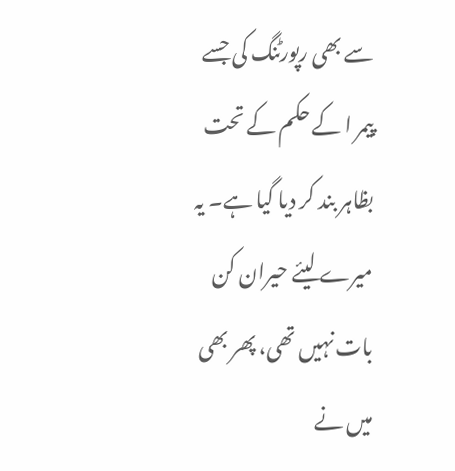سے بھی رپورٹنگ کی جسے پیمر ا کے حکم کے تحت بظاہر بند کر دیا گیا ہے۔ یہ میرے لیئے حیران کن بات نہیں تھی، پھر بھی میں نے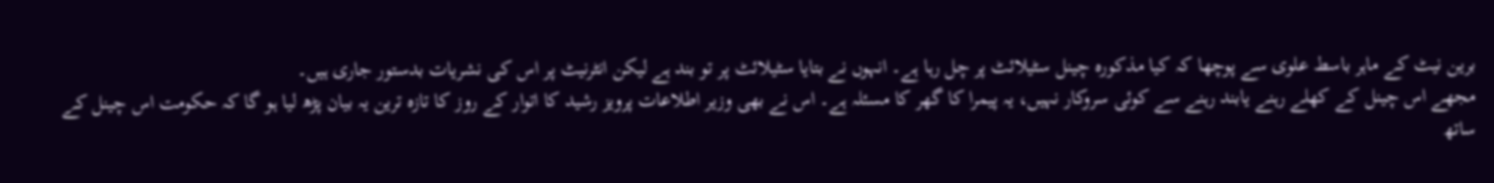برین نیٹ کے ماہر باسط علوی سے پوچھا کہ کیا مذکورہ چینل سٹیلائٹ پر چل رہا ہے۔ انہوں نے بتایا سٹیلائٹ پر تو بند ہے لیکن انٹرنیٹ پر اس کی نشریات بدستور جاری ہیں۔
مجھے اس چینل کے کھلے رہنے یابند رہنے سے کوئی سروکار نہیں، یہ پیمرا کا گھر کا مسئلہ ہے۔ اس نے بھی وزیر اطلاعات پرویز رشید کا اتوار کے روز کا تازہ ترین یہ بیان پڑھ لیا ہو گا کہ حکومت اس چینل کے ساتھ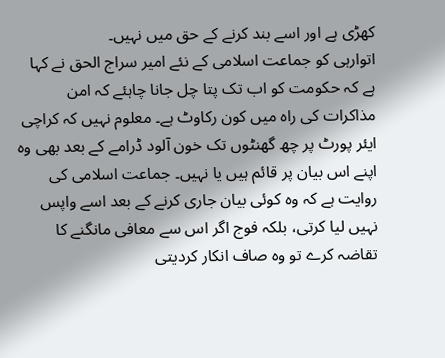کھڑی ہے اور اسے بند کرنے کے حق میں نہیں۔
اتوارہی کو جماعت اسلامی کے نئے امیر سراج الحق نے کہا ہے کہ حکومت کو اب تک پتا چل جانا چاہئے کہ امن مذاکرات کی راہ میں کون رکاوٹ ہے۔ معلوم نہیں کہ کراچی ایئر پورٹ پر چھ گھنٹوں تک خون آلود ڈرامے کے بعد بھی وہ اپنے اس بیان پر قائم ہیں یا نہیں۔ جماعت اسلامی کی روایت ہے کہ وہ کوئی بیان جاری کرنے کے بعد اسے واپس نہیں لیا کرتی، بلکہ فوج اگر اس سے معافی مانگنے کا تقاضہ کرے تو وہ صاف انکار کردیتی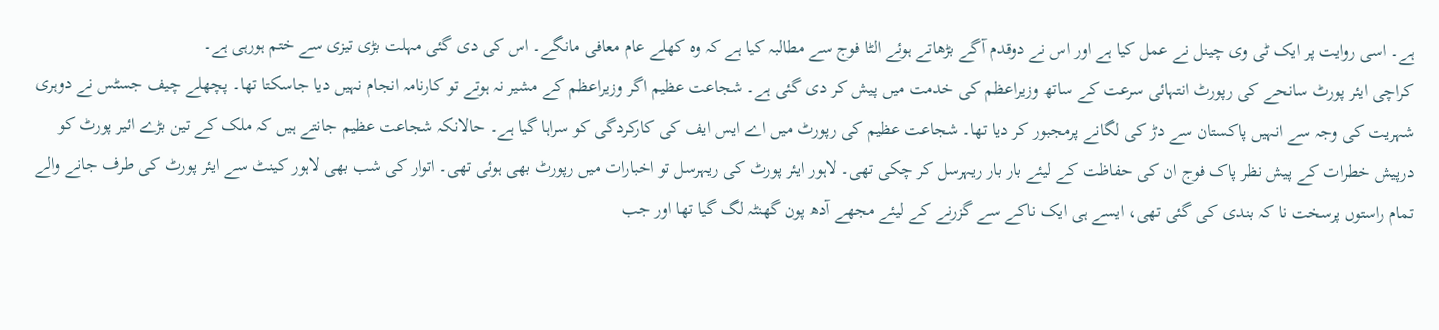ہے۔ اسی روایت پر ایک ٹی وی چینل نے عمل کیا ہے اور اس نے دوقدم آگے بڑھاتے ہوئے الٹا فوج سے مطالبہ کیا ہے کہ وہ کھلے عام معافی مانگے۔ اس کی دی گئی مہلت بڑی تیزی سے ختم ہورہی ہے۔
کراچی ایئر پورٹ سانحے کی رپورٹ انتہائی سرعت کے ساتھ وزیراعظم کی خدمت میں پیش کر دی گئی ہے۔ شجاعت عظیم اگر وزیراعظم کے مشیر نہ ہوتے تو کارنامہ انجام نہیں دیا جاسکتا تھا۔ پچھلے چیف جسٹس نے دوہری شہریت کی وجہ سے انہیں پاکستان سے دڑ کی لگانے پرمجبور کر دیا تھا۔ شجاعت عظیم کی رپورٹ میں اے ایس ایف کی کارکردگی کو سراہا گیا ہے۔ حالانکہ شجاعت عظیم جانتے ہیں کہ ملک کے تین بڑے ائیر پورٹ کو درپیش خطرات کے پیش نظر پاک فوج ان کی حفاظت کے لیئے بار بار ریہرسل کر چکی تھی۔ لاہور ایئر پورٹ کی ریہرسل تو اخبارات میں رپورٹ بھی ہوئی تھی۔ اتوار کی شب بھی لاہور کینٹ سے ایئر پورٹ کی طرف جانے والے تمام راستوں پرسخت نا کہ بندی کی گئی تھی، ایسے ہی ایک ناکے سے گزرنے کے لیئے مجھے آدھ پون گھنٹہ لگ گیا تھا اور جب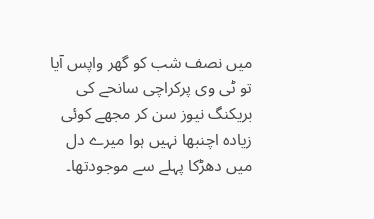میں نصف شب کو گھر واپس آیا تو ٹی وی پرکراچی سانحے کی بریکنگ نیوز سن کر مجھے کوئی زیادہ اچنبھا نہیں ہوا میرے دل میں دھڑکا پہلے سے موجودتھا۔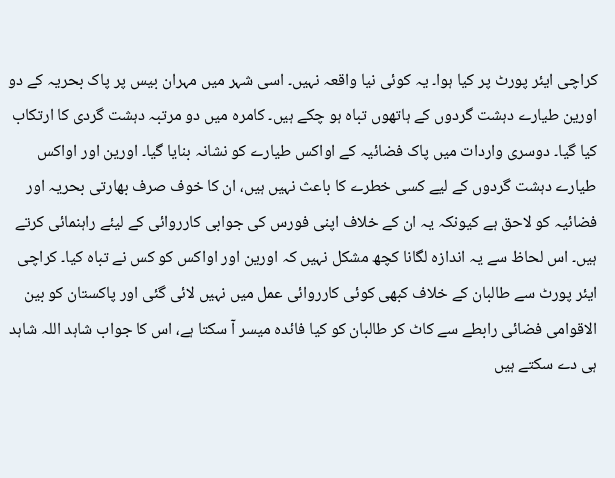کراچی ایئر پورٹ پر کیا ہوا۔ یہ کوئی نیا واقعہ نہیں۔ اسی شہر میں مہران بیس پر پاک بحریہ کے دو اورین طیارے دہشت گردوں کے ہاتھوں تباہ ہو چکے ہیں۔ کامرہ میں دو مرتبہ دہشت گردی کا ارتکاب کیا گیا۔ دوسری واردات میں پاک فضائیہ کے اواکس طیارے کو نشانہ بنایا گیا۔ اورین اور اواکس طیارے دہشت گردوں کے لیے کسی خطرے کا باعث نہیں ہیں، ان کا خوف صرف بھارتی بحریہ اور فضائیہ کو لاحق ہے کیونکہ یہ ان کے خلاف اپنی فورس کی جوابی کارروائی کے لیئے راہنمائی کرتے ہیں۔ اس لحاظ سے یہ اندازہ لگانا کچھ مشکل نہیں کہ اورین اور اواکس کو کس نے تباہ کیا۔ کراچی ایئر پورٹ سے طالبان کے خلاف کبھی کوئی کارروائی عمل میں نہیں لائی گئی اور پاکستان کو بین الاقوامی فضائی رابطے سے کاٹ کر طالبان کو کیا فائدہ میسر آ سکتا ہے، اس کا جواب شاہد اللہ شاہد ہی دے سکتے ہیں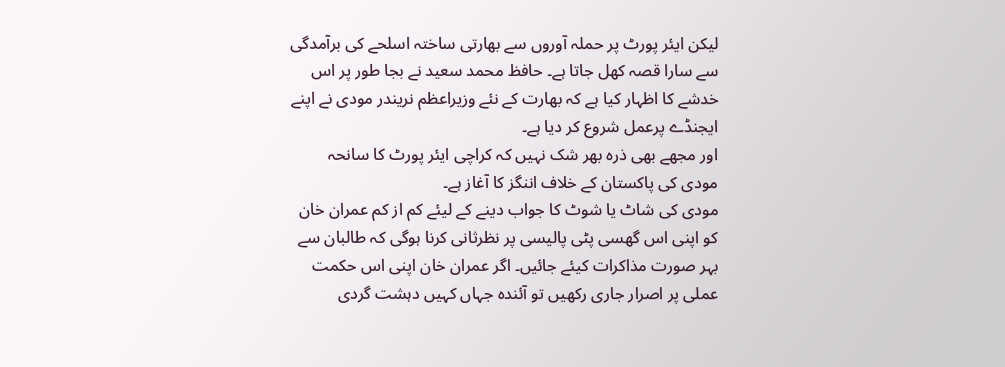لیکن ایئر پورٹ پر حملہ آوروں سے بھارتی ساختہ اسلحے کی برآمدگی سے سارا قصہ کھل جاتا ہے۔ حافظ محمد سعید نے بجا طور پر اس خدشے کا اظہار کیا ہے کہ بھارت کے نئے وزیراعظم نریندر مودی نے اپنے ایجنڈے پرعمل شروع کر دیا ہے۔
اور مجھے بھی ذرہ بھر شک نہیں کہ کراچی ایئر پورٹ کا سانحہ مودی کی پاکستان کے خلاف اننگز کا آغاز ہے۔
مودی کی شاٹ یا شوٹ کا جواب دینے کے لیئے کم از کم عمران خان کو اپنی اس گھسی پٹی پالیسی پر نظرثانی کرنا ہوگی کہ طالبان سے بہر صورت مذاکرات کیئے جائیں۔ اگر عمران خان اپنی اس حکمت عملی پر اصرار جاری رکھیں تو آئندہ جہاں کہیں دہشت گردی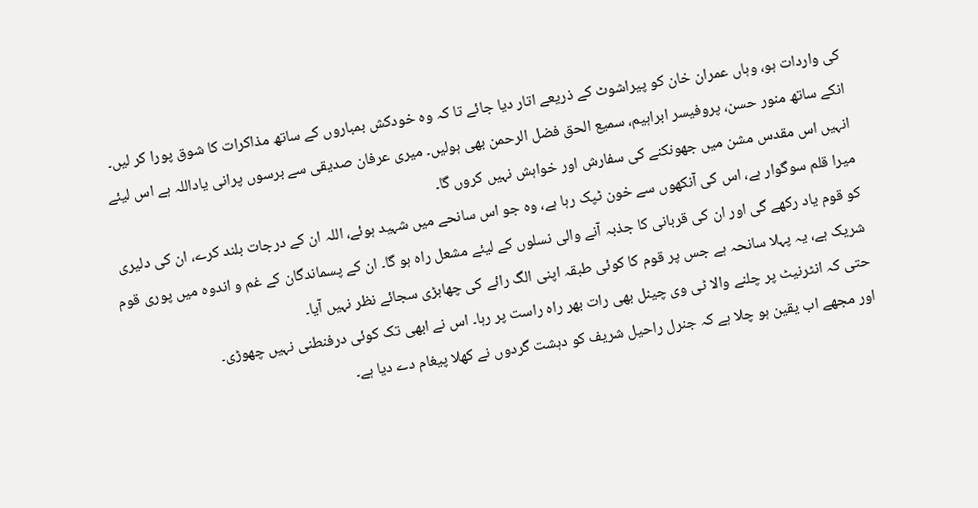کی واردات ہو، وہاں عمران خان کو پیراشوٹ کے ذریعے اتار دیا جائے تا کہ وہ خودکش بمباروں کے ساتھ مذاکرات کا شوق پورا کر لیں۔ انکے ساتھ منور حسن، پروفیسر ابراہیم، سمیع الحق فضل الرحمن بھی ہولیں۔ میری عرفان صدیقی سے برسوں پرانی یاداللہ ہے اس لیئے انہیں اس مقدس مشن میں جھونکنے کی سفارش اور خواہش نہیں کروں گا۔
میرا قلم سوگوار ہے، اس کی آنکھوں سے خون ٹپک رہا ہے، وہ جو اس سانحے میں شہید ہوئے، اللہ ان کے درجات بلند کرے، ان کی دلیری کو قوم یاد رکھے گی اور ان کی قربانی کا جذبہ آنے والی نسلوں کے لیئے مشعل راہ ہو گا۔ ان کے پسماندگان کے غم و اندوہ میں پوری قوم شریک ہے، یہ پہلا سانحہ ہے جس پر قوم کا کوئی طبقہ اپنی الگ رائے کی چھابڑی سجائے نظر نہیں آیا۔
حتی کہ انٹرنیٹ پر چلنے والا ٹی وی چینل بھی رات بھر راہ راست پر رہا۔ اس نے ابھی تک کوئی درفنطنی نہیں چھوڑی۔
اور مجھے اب یقین ہو چلا ہے کہ جنرل راحیل شریف کو دہشت گردوں نے کھلا پیغام دے دیا ہے۔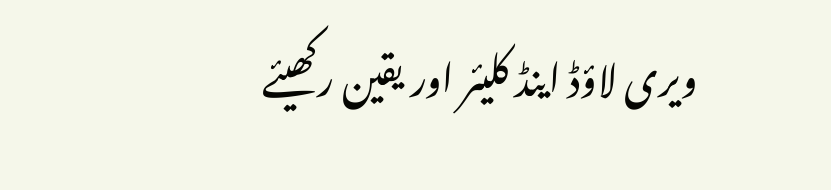ویری لاؤڈ اینڈ کلیئر اور یقین رکھیئے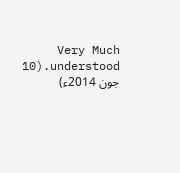Very Much understood.(10 جون 2014ء)